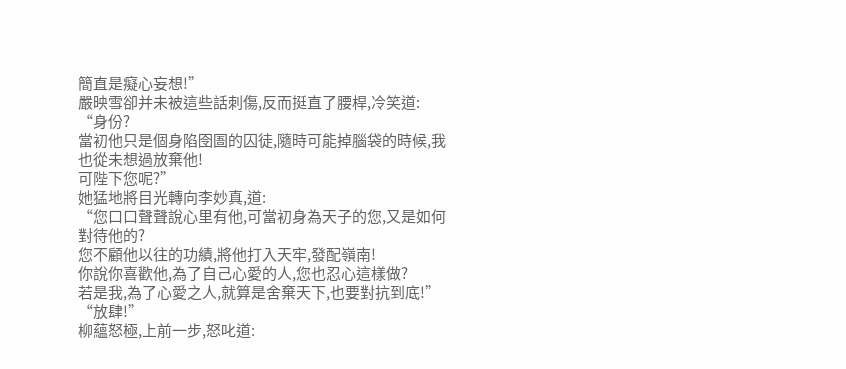簡直是癡心妄想!”
嚴映雪卻并未被這些話刺傷,反而挺直了腰桿,冷笑道:
“身份?
當初他只是個身陷囹圄的囚徒,隨時可能掉腦袋的時候,我也從未想過放棄他!
可陛下您呢?”
她猛地將目光轉向李妙真,道:
“您口口聲聲說心里有他,可當初身為天子的您,又是如何對待他的?
您不顧他以往的功績,將他打入天牢,發配嶺南!
你說你喜歡他,為了自己心愛的人,您也忍心這樣做?
若是我,為了心愛之人,就算是舍棄天下,也要對抗到底!”
“放肆!”
柳蘊怒極,上前一步,怒叱道: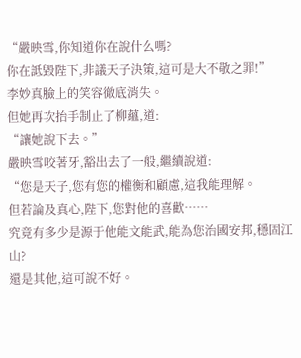“嚴映雪,你知道你在說什么嗎?
你在詆毀陛下,非議天子決策,這可是大不敬之罪!”
李妙真臉上的笑容徹底消失。
但她再次抬手制止了柳蘊,道:
“讓她說下去。”
嚴映雪咬著牙,豁出去了一般,繼續說道:
“您是天子,您有您的權衡和顧慮,這我能理解。
但若論及真心,陛下,您對他的喜歡……
究竟有多少是源于他能文能武,能為您治國安邦,穩固江山?
還是其他,這可說不好。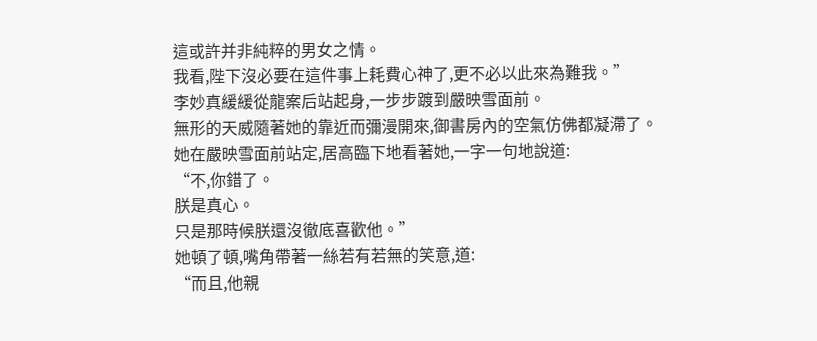這或許并非純粹的男女之情。
我看,陛下沒必要在這件事上耗費心神了,更不必以此來為難我。”
李妙真緩緩從龍案后站起身,一步步踱到嚴映雪面前。
無形的天威隨著她的靠近而彌漫開來,御書房內的空氣仿佛都凝滯了。
她在嚴映雪面前站定,居高臨下地看著她,一字一句地說道:
“不,你錯了。
朕是真心。
只是那時候朕還沒徹底喜歡他。”
她頓了頓,嘴角帶著一絲若有若無的笑意,道:
“而且,他親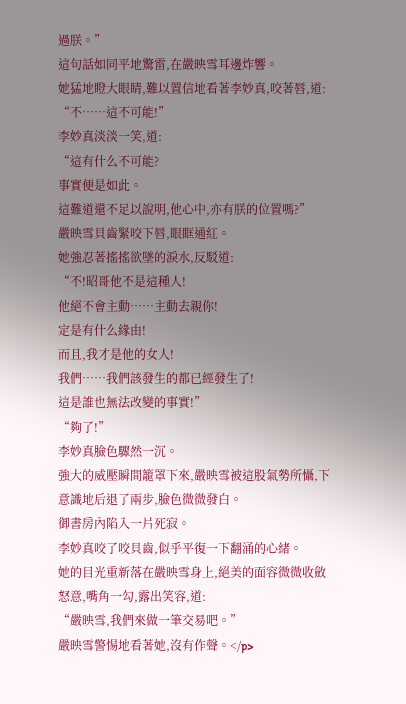過朕。”
這句話如同平地驚雷,在嚴映雪耳邊炸響。
她猛地瞪大眼睛,難以置信地看著李妙真,咬著唇,道:
“不……這不可能!”
李妙真淡淡一笑,道:
“這有什么不可能?
事實便是如此。
這難道還不足以說明,他心中,亦有朕的位置嗎?”
嚴映雪貝齒緊咬下唇,眼眶通紅。
她強忍著搖搖欲墜的淚水,反駁道:
“不!昭哥他不是這種人!
他絕不會主動……主動去親你!
定是有什么緣由!
而且,我才是他的女人!
我們……我們該發生的都已經發生了!
這是誰也無法改變的事實!”
“夠了!”
李妙真臉色驟然一沉。
強大的威壓瞬間籠罩下來,嚴映雪被這股氣勢所懾,下意識地后退了兩步,臉色微微發白。
御書房內陷入一片死寂。
李妙真咬了咬貝齒,似乎平復一下翻涌的心緒。
她的目光重新落在嚴映雪身上,絕美的面容微微收斂怒意,嘴角一勾,露出笑容,道:
“嚴映雪,我們來做一筆交易吧。”
嚴映雪警惕地看著她,沒有作聲。</p>